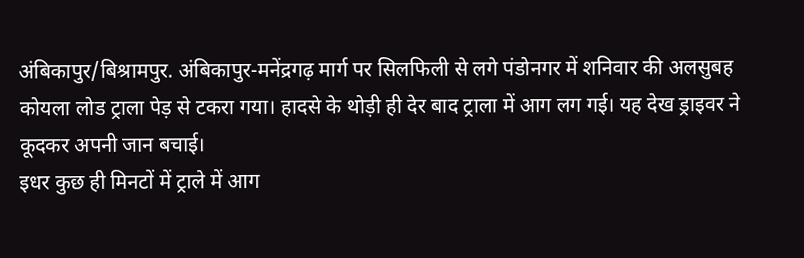अंबिकापुर/बिश्रामपुर. अंबिकापुर-मनेंद्रगढ़ मार्ग पर सिलफिली से लगे पंडोनगर में शनिवार की अलसुबह कोयला लोड ट्राला पेड़ से टकरा गया। हादसे के थोड़ी ही देर बाद ट्राला में आग लग गई। यह देख ड्राइवर ने कूदकर अपनी जान बचाई।
इधर कुछ ही मिनटों में ट्राले में आग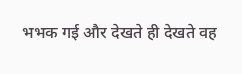भभक गई और देखते ही देखते वह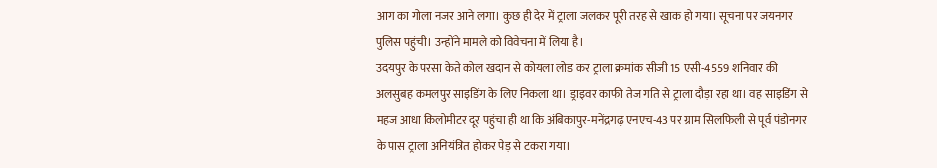आग का गोला नजर आने लगा। कुछ ही देर में ट्राला जलकर पूरी तरह से खाक हो गया। सूचना पर जयनगर पुलिस पहुंची। उन्होंने मामले को विवेचना में लिया है।
उदयपुर के परसा केते कोल खदान से कोयला लोड कर ट्राला क्रमांक सीजी 15 एसी-4559 शनिवार की अलसुबह कमलपुर साइडिंग के लिए निकला था। ड्राइवर काफी तेज गति से ट्राला दौड़ा रहा था। वह साइडिंग से महज आधा किलोमीटर दूर पहुंचा ही था कि अंबिकापुर-मनेंद्रगढ़ एनएच-43 पर ग्राम सिलफिली से पूर्व पंडोनगर के पास ट्राला अनियंत्रित होकर पेड़ से टकरा गया।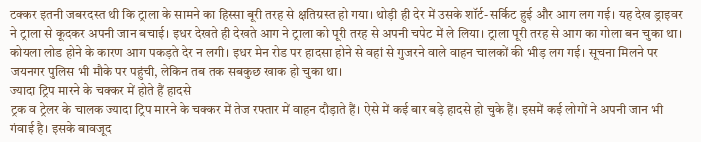टक्कर इतनी जबरदस्त थी कि ट्राला के सामने का हिस्सा बूरी तरह से क्षतिग्रस्त हो गया। थोड़ी ही देर में उसके शॉर्ट-सर्किट हुई और आग लग गई। यह देख ड्राइवर ने ट्राला से कूदकर अपनी जान बचाई। इधर देखते ही देखते आग ने ट्राला को पूरी तरह से अपनी चपेट में ले लिया। ट्राला पूरी तरह से आग का गोला बन चुका था।
कोयला लोड होने के कारण आग पकड़ते देर न लगी। इधर मेन रोड पर हादसा होने से वहां से गुजरने वाले वाहन चालकों की भीड़ लग गई। सूचना मिलने पर जयनगर पुलिस भी मौके पर पहुंची, लेकिन तब तक सबकुछ खाक हो चुका था।
ज्यादा ट्रिप मारने के चक्कर में होते हैं हादसे
ट्रक व ट्रेलर के चालक ज्यादा ट्रिप मारने के चक्कर में तेज रफ्तार में वाहन दौड़ाते हैं। ऐसे में कई बार बड़े हादसे हो चुके हैं। इसमें कई लोगों ने अपनी जान भी गंवाई है। इसके बावजूद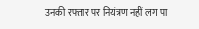उनकी रफ्तार पर नियंत्रण नहीं लग पा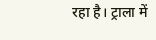रहा है। ट्राला में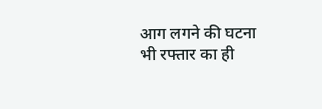आग लगने की घटना भी रफ्तार का ही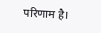परिणाम है।